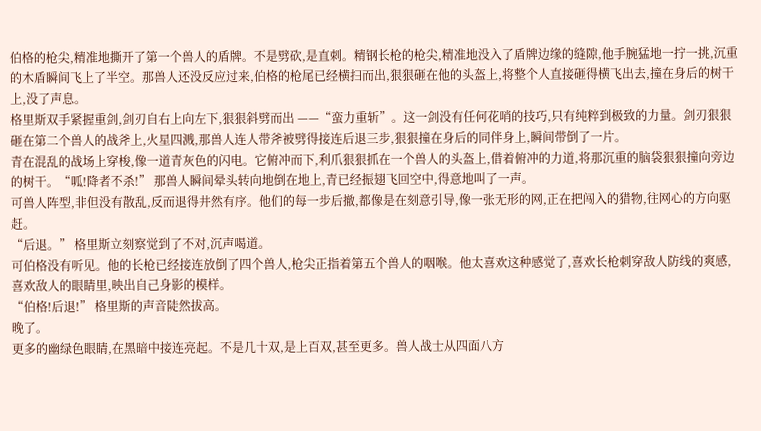伯格的枪尖,精准地撕开了第一个兽人的盾牌。不是劈砍,是直刺。精钢长枪的枪尖,精准地没入了盾牌边缘的缝隙,他手腕猛地一拧一挑,沉重的木盾瞬间飞上了半空。那兽人还没反应过来,伯格的枪尾已经横扫而出,狠狠砸在他的头盔上,将整个人直接砸得横飞出去,撞在身后的树干上,没了声息。
格里斯双手紧握重剑,剑刃自右上向左下,狠狠斜劈而出 ——“蛮力重斩”。这一剑没有任何花哨的技巧,只有纯粹到极致的力量。剑刃狠狠砸在第二个兽人的战斧上,火星四溅,那兽人连人带斧被劈得接连后退三步,狠狠撞在身后的同伴身上,瞬间带倒了一片。
青在混乱的战场上穿梭,像一道青灰色的闪电。它俯冲而下,利爪狠狠抓在一个兽人的头盔上,借着俯冲的力道,将那沉重的脑袋狠狠撞向旁边的树干。“呱!降者不杀!” 那兽人瞬间晕头转向地倒在地上,青已经振翅飞回空中,得意地叫了一声。
可兽人阵型,非但没有散乱,反而退得井然有序。他们的每一步后撤,都像是在刻意引导,像一张无形的网,正在把闯入的猎物,往网心的方向驱赶。
“后退。” 格里斯立刻察觉到了不对,沉声喝道。
可伯格没有听见。他的长枪已经接连放倒了四个兽人,枪尖正指着第五个兽人的咽喉。他太喜欢这种感觉了,喜欢长枪刺穿敌人防线的爽感,喜欢敌人的眼睛里,映出自己身影的模样。
“伯格!后退!” 格里斯的声音陡然拔高。
晚了。
更多的幽绿色眼睛,在黑暗中接连亮起。不是几十双,是上百双,甚至更多。兽人战士从四面八方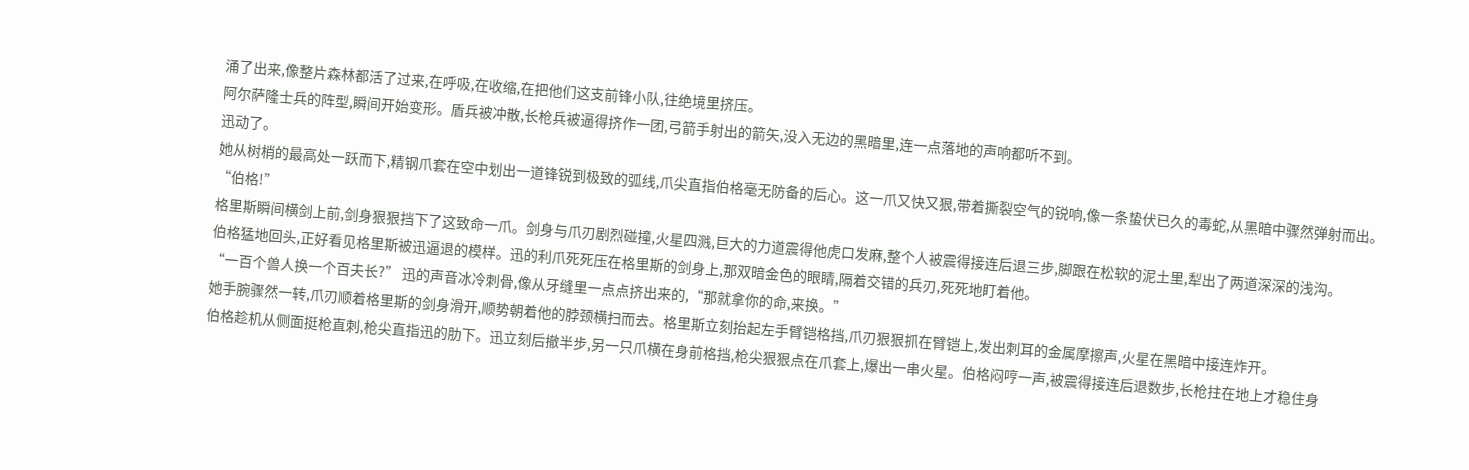涌了出来,像整片森林都活了过来,在呼吸,在收缩,在把他们这支前锋小队,往绝境里挤压。
阿尔萨隆士兵的阵型,瞬间开始变形。盾兵被冲散,长枪兵被逼得挤作一团,弓箭手射出的箭矢,没入无边的黑暗里,连一点落地的声响都听不到。
迅动了。
她从树梢的最高处一跃而下,精钢爪套在空中划出一道锋锐到极致的弧线,爪尖直指伯格毫无防备的后心。这一爪又快又狠,带着撕裂空气的锐响,像一条蛰伏已久的毒蛇,从黑暗中骤然弹射而出。
“伯格!”
格里斯瞬间横剑上前,剑身狠狠挡下了这致命一爪。剑身与爪刃剧烈碰撞,火星四溅,巨大的力道震得他虎口发麻,整个人被震得接连后退三步,脚跟在松软的泥土里,犁出了两道深深的浅沟。
伯格猛地回头,正好看见格里斯被迅逼退的模样。迅的利爪死死压在格里斯的剑身上,那双暗金色的眼睛,隔着交错的兵刃,死死地盯着他。
“一百个兽人换一个百夫长?” 迅的声音冰冷刺骨,像从牙缝里一点点挤出来的,“那就拿你的命,来换。”
她手腕骤然一转,爪刃顺着格里斯的剑身滑开,顺势朝着他的脖颈横扫而去。格里斯立刻抬起左手臂铠格挡,爪刃狠狠抓在臂铠上,发出刺耳的金属摩擦声,火星在黑暗中接连炸开。
伯格趁机从侧面挺枪直刺,枪尖直指迅的肋下。迅立刻后撤半步,另一只爪横在身前格挡,枪尖狠狠点在爪套上,爆出一串火星。伯格闷哼一声,被震得接连后退数步,长枪拄在地上才稳住身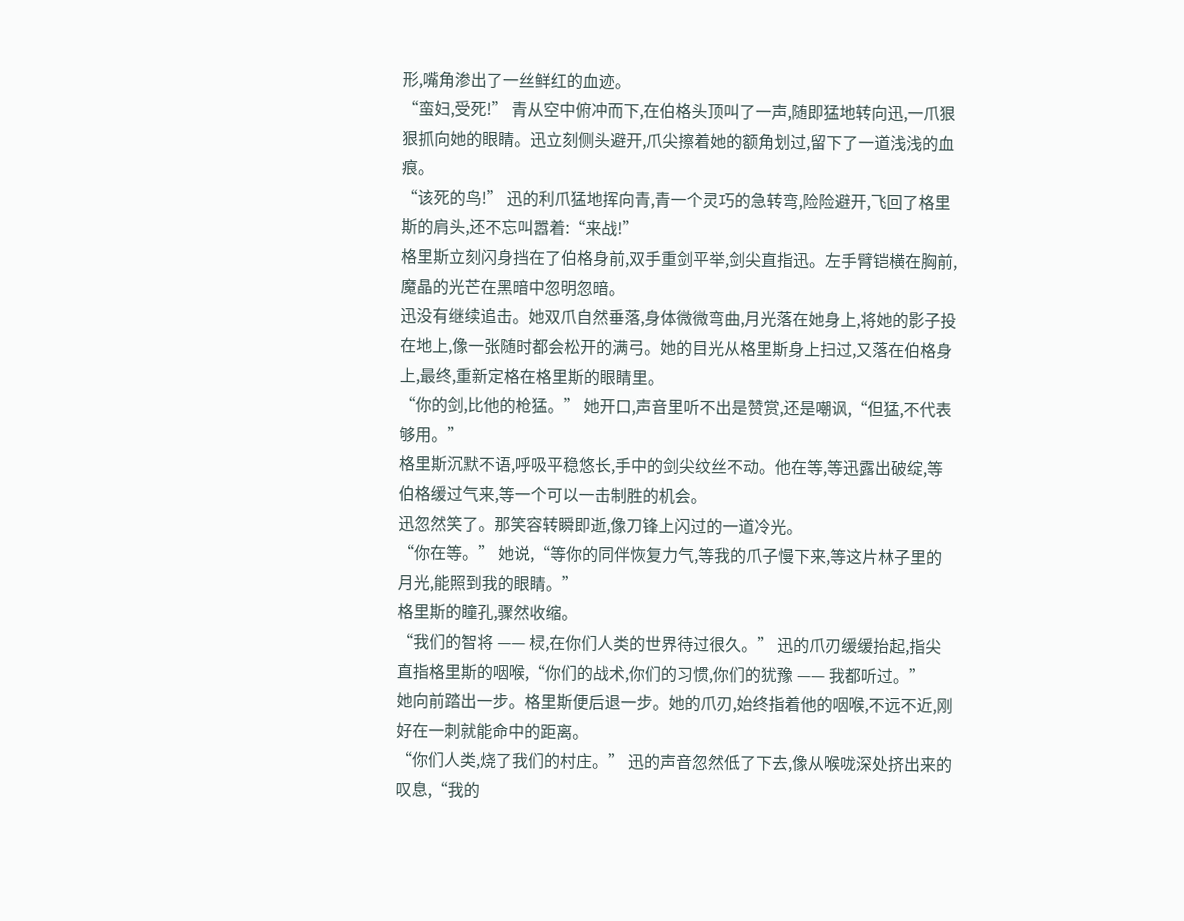形,嘴角渗出了一丝鲜红的血迹。
“蛮妇,受死!” 青从空中俯冲而下,在伯格头顶叫了一声,随即猛地转向迅,一爪狠狠抓向她的眼睛。迅立刻侧头避开,爪尖擦着她的额角划过,留下了一道浅浅的血痕。
“该死的鸟!” 迅的利爪猛地挥向青,青一个灵巧的急转弯,险险避开,飞回了格里斯的肩头,还不忘叫嚣着:“来战!”
格里斯立刻闪身挡在了伯格身前,双手重剑平举,剑尖直指迅。左手臂铠横在胸前,魔晶的光芒在黑暗中忽明忽暗。
迅没有继续追击。她双爪自然垂落,身体微微弯曲,月光落在她身上,将她的影子投在地上,像一张随时都会松开的满弓。她的目光从格里斯身上扫过,又落在伯格身上,最终,重新定格在格里斯的眼睛里。
“你的剑,比他的枪猛。” 她开口,声音里听不出是赞赏,还是嘲讽,“但猛,不代表够用。”
格里斯沉默不语,呼吸平稳悠长,手中的剑尖纹丝不动。他在等,等迅露出破绽,等伯格缓过气来,等一个可以一击制胜的机会。
迅忽然笑了。那笑容转瞬即逝,像刀锋上闪过的一道冷光。
“你在等。” 她说,“等你的同伴恢复力气,等我的爪子慢下来,等这片林子里的月光,能照到我的眼睛。”
格里斯的瞳孔,骤然收缩。
“我们的智将 —— 棂,在你们人类的世界待过很久。” 迅的爪刃缓缓抬起,指尖直指格里斯的咽喉,“你们的战术,你们的习惯,你们的犹豫 —— 我都听过。”
她向前踏出一步。格里斯便后退一步。她的爪刃,始终指着他的咽喉,不远不近,刚好在一刺就能命中的距离。
“你们人类,烧了我们的村庄。” 迅的声音忽然低了下去,像从喉咙深处挤出来的叹息,“我的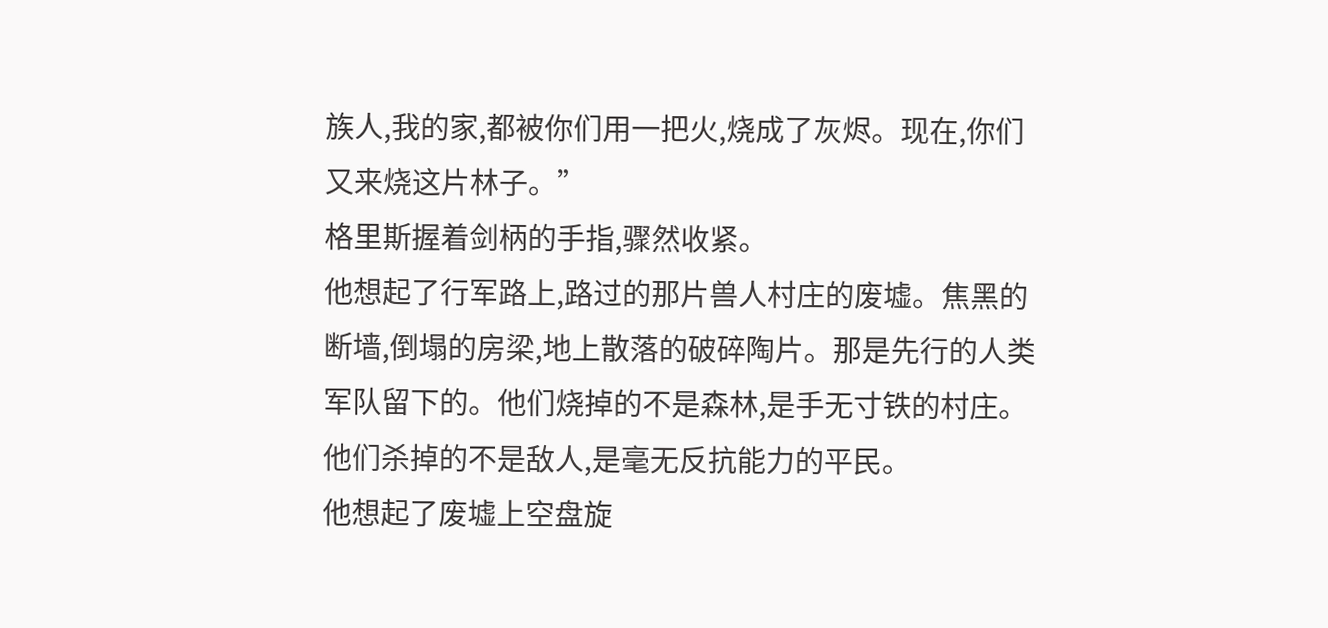族人,我的家,都被你们用一把火,烧成了灰烬。现在,你们又来烧这片林子。”
格里斯握着剑柄的手指,骤然收紧。
他想起了行军路上,路过的那片兽人村庄的废墟。焦黑的断墙,倒塌的房梁,地上散落的破碎陶片。那是先行的人类军队留下的。他们烧掉的不是森林,是手无寸铁的村庄。他们杀掉的不是敌人,是毫无反抗能力的平民。
他想起了废墟上空盘旋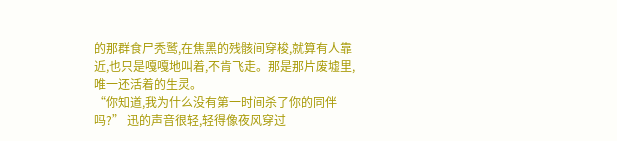的那群食尸秃鹫,在焦黑的残骸间穿梭,就算有人靠近,也只是嘎嘎地叫着,不肯飞走。那是那片废墟里,唯一还活着的生灵。
“你知道,我为什么没有第一时间杀了你的同伴吗?” 迅的声音很轻,轻得像夜风穿过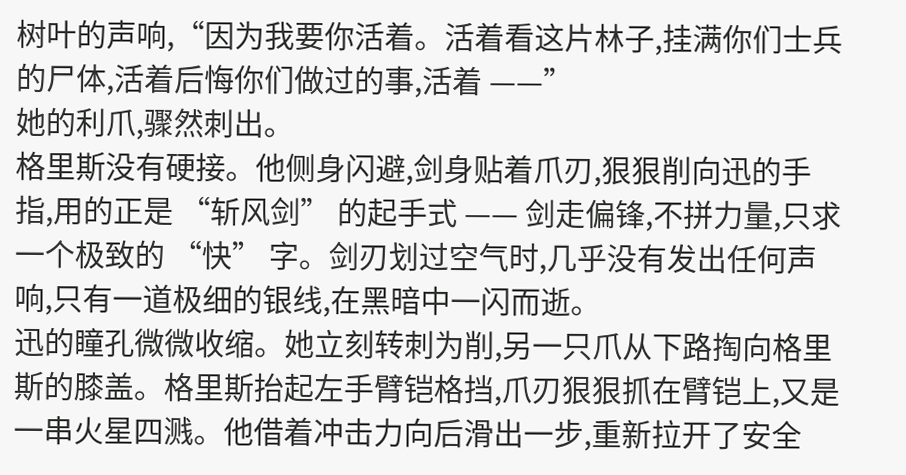树叶的声响,“因为我要你活着。活着看这片林子,挂满你们士兵的尸体,活着后悔你们做过的事,活着 ——”
她的利爪,骤然刺出。
格里斯没有硬接。他侧身闪避,剑身贴着爪刃,狠狠削向迅的手指,用的正是 “斩风剑” 的起手式 —— 剑走偏锋,不拼力量,只求一个极致的 “快” 字。剑刃划过空气时,几乎没有发出任何声响,只有一道极细的银线,在黑暗中一闪而逝。
迅的瞳孔微微收缩。她立刻转刺为削,另一只爪从下路掏向格里斯的膝盖。格里斯抬起左手臂铠格挡,爪刃狠狠抓在臂铠上,又是一串火星四溅。他借着冲击力向后滑出一步,重新拉开了安全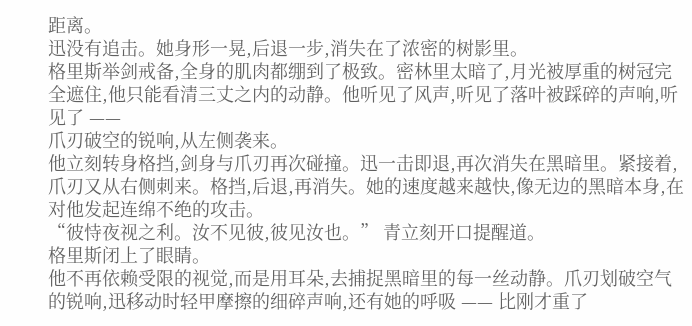距离。
迅没有追击。她身形一晃,后退一步,消失在了浓密的树影里。
格里斯举剑戒备,全身的肌肉都绷到了极致。密林里太暗了,月光被厚重的树冠完全遮住,他只能看清三丈之内的动静。他听见了风声,听见了落叶被踩碎的声响,听见了 ——
爪刃破空的锐响,从左侧袭来。
他立刻转身格挡,剑身与爪刃再次碰撞。迅一击即退,再次消失在黑暗里。紧接着,爪刃又从右侧刺来。格挡,后退,再消失。她的速度越来越快,像无边的黑暗本身,在对他发起连绵不绝的攻击。
“彼恃夜视之利。汝不见彼,彼见汝也。” 青立刻开口提醒道。
格里斯闭上了眼睛。
他不再依赖受限的视觉,而是用耳朵,去捕捉黑暗里的每一丝动静。爪刃划破空气的锐响,迅移动时轻甲摩擦的细碎声响,还有她的呼吸 —— 比刚才重了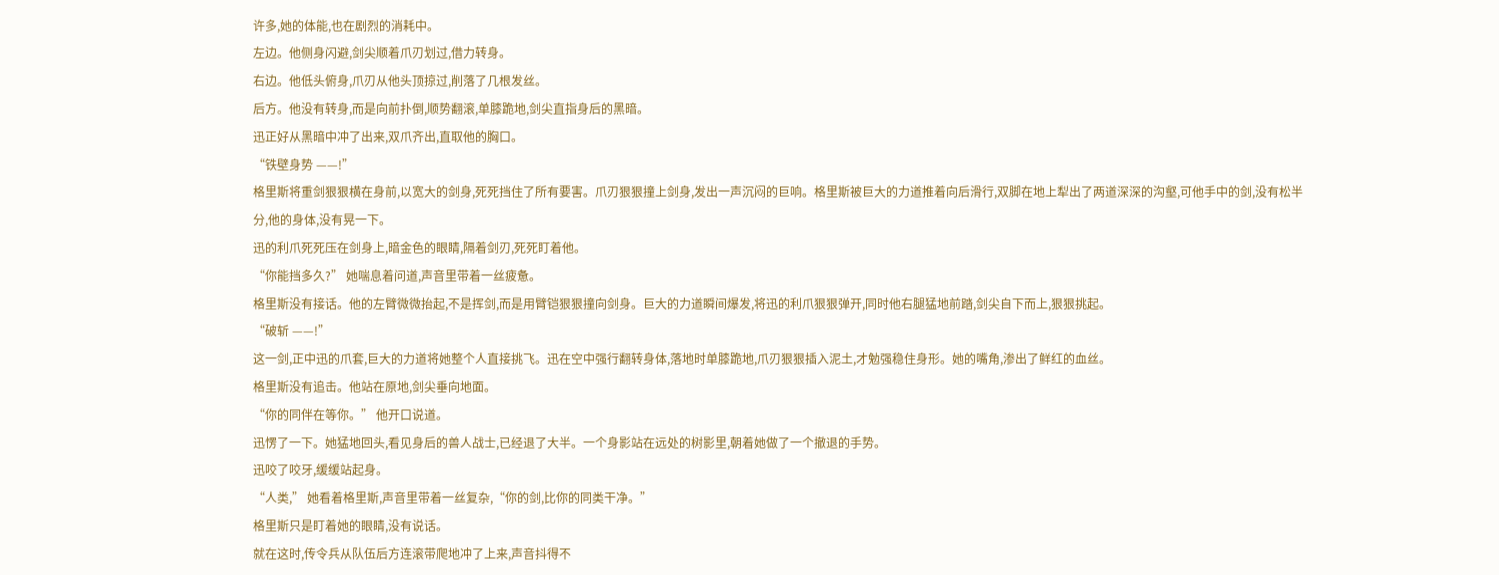许多,她的体能,也在剧烈的消耗中。
左边。他侧身闪避,剑尖顺着爪刃划过,借力转身。
右边。他低头俯身,爪刃从他头顶掠过,削落了几根发丝。
后方。他没有转身,而是向前扑倒,顺势翻滚,单膝跪地,剑尖直指身后的黑暗。
迅正好从黑暗中冲了出来,双爪齐出,直取他的胸口。
“铁壁身势 ——!”
格里斯将重剑狠狠横在身前,以宽大的剑身,死死挡住了所有要害。爪刃狠狠撞上剑身,发出一声沉闷的巨响。格里斯被巨大的力道推着向后滑行,双脚在地上犁出了两道深深的沟壑,可他手中的剑,没有松半分,他的身体,没有晃一下。
迅的利爪死死压在剑身上,暗金色的眼睛,隔着剑刃,死死盯着他。
“你能挡多久?” 她喘息着问道,声音里带着一丝疲惫。
格里斯没有接话。他的左臂微微抬起,不是挥剑,而是用臂铠狠狠撞向剑身。巨大的力道瞬间爆发,将迅的利爪狠狠弹开,同时他右腿猛地前踏,剑尖自下而上,狠狠挑起。
“破斩 ——!”
这一剑,正中迅的爪套,巨大的力道将她整个人直接挑飞。迅在空中强行翻转身体,落地时单膝跪地,爪刃狠狠插入泥土,才勉强稳住身形。她的嘴角,渗出了鲜红的血丝。
格里斯没有追击。他站在原地,剑尖垂向地面。
“你的同伴在等你。” 他开口说道。
迅愣了一下。她猛地回头,看见身后的兽人战士,已经退了大半。一个身影站在远处的树影里,朝着她做了一个撤退的手势。
迅咬了咬牙,缓缓站起身。
“人类,” 她看着格里斯,声音里带着一丝复杂,“你的剑,比你的同类干净。”
格里斯只是盯着她的眼睛,没有说话。
就在这时,传令兵从队伍后方连滚带爬地冲了上来,声音抖得不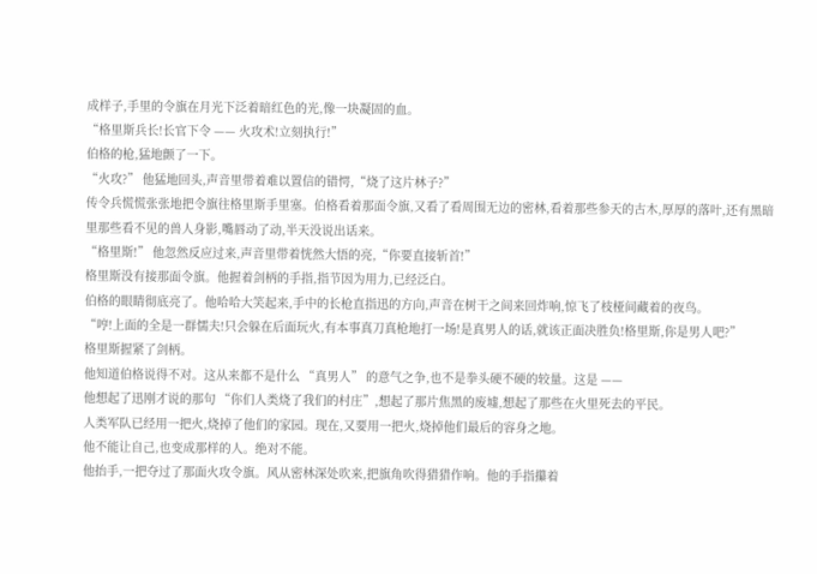成样子,手里的令旗在月光下泛着暗红色的光,像一块凝固的血。
“格里斯兵长!长官下令 —— 火攻术!立刻执行!”
伯格的枪,猛地颤了一下。
“火攻?” 他猛地回头,声音里带着难以置信的错愕,“烧了这片林子?”
传令兵慌慌张张地把令旗往格里斯手里塞。伯格看着那面令旗,又看了看周围无边的密林,看着那些参天的古木,厚厚的落叶,还有黑暗里那些看不见的兽人身影,嘴唇动了动,半天没说出话来。
“格里斯!” 他忽然反应过来,声音里带着恍然大悟的亮,“你要直接斩首!”
格里斯没有接那面令旗。他握着剑柄的手指,指节因为用力,已经泛白。
伯格的眼睛彻底亮了。他哈哈大笑起来,手中的长枪直指迅的方向,声音在树干之间来回炸响,惊飞了枝桠间藏着的夜鸟。
“哼!上面的全是一群懦夫!只会躲在后面玩火,有本事真刀真枪地打一场!是真男人的话,就该正面决胜负!格里斯,你是男人吧?”
格里斯握紧了剑柄。
他知道伯格说得不对。这从来都不是什么 “真男人” 的意气之争,也不是拳头硬不硬的较量。这是 ——
他想起了迅刚才说的那句 “你们人类烧了我们的村庄”,想起了那片焦黑的废墟,想起了那些在火里死去的平民。
人类军队已经用一把火,烧掉了他们的家园。现在,又要用一把火,烧掉他们最后的容身之地。
他不能让自己,也变成那样的人。绝对不能。
他抬手,一把夺过了那面火攻令旗。风从密林深处吹来,把旗角吹得猎猎作响。他的手指攥着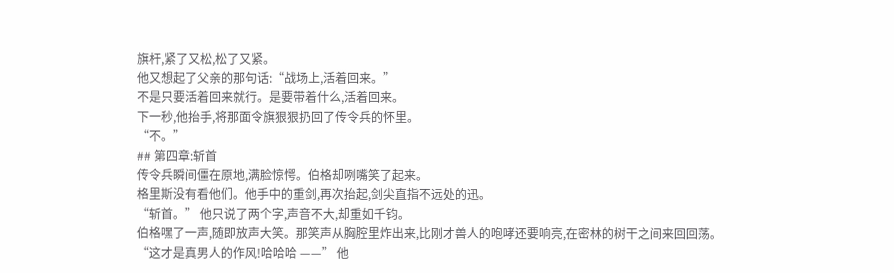旗杆,紧了又松,松了又紧。
他又想起了父亲的那句话:“战场上,活着回来。”
不是只要活着回来就行。是要带着什么,活着回来。
下一秒,他抬手,将那面令旗狠狠扔回了传令兵的怀里。
“不。”
## 第四章:斩首
传令兵瞬间僵在原地,满脸惊愕。伯格却咧嘴笑了起来。
格里斯没有看他们。他手中的重剑,再次抬起,剑尖直指不远处的迅。
“斩首。” 他只说了两个字,声音不大,却重如千钧。
伯格嘿了一声,随即放声大笑。那笑声从胸腔里炸出来,比刚才兽人的咆哮还要响亮,在密林的树干之间来回回荡。
“这才是真男人的作风!哈哈哈 ——” 他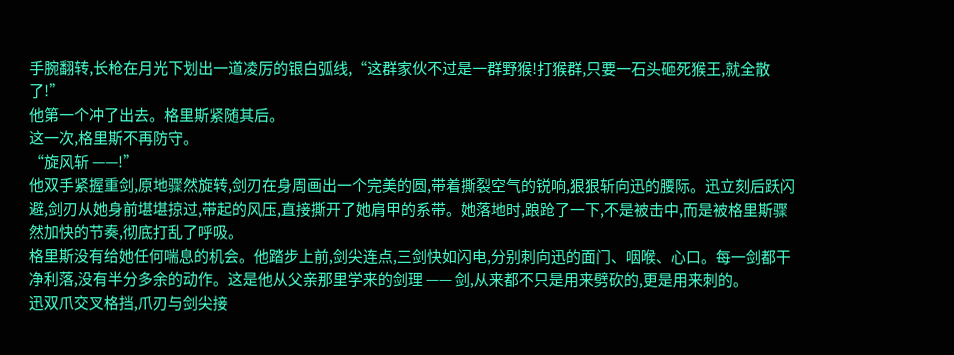手腕翻转,长枪在月光下划出一道凌厉的银白弧线,“这群家伙不过是一群野猴!打猴群,只要一石头砸死猴王,就全散了!”
他第一个冲了出去。格里斯紧随其后。
这一次,格里斯不再防守。
“旋风斩 ——!”
他双手紧握重剑,原地骤然旋转,剑刃在身周画出一个完美的圆,带着撕裂空气的锐响,狠狠斩向迅的腰际。迅立刻后跃闪避,剑刃从她身前堪堪掠过,带起的风压,直接撕开了她肩甲的系带。她落地时,踉跄了一下,不是被击中,而是被格里斯骤然加快的节奏,彻底打乱了呼吸。
格里斯没有给她任何喘息的机会。他踏步上前,剑尖连点,三剑快如闪电,分别刺向迅的面门、咽喉、心口。每一剑都干净利落,没有半分多余的动作。这是他从父亲那里学来的剑理 —— 剑,从来都不只是用来劈砍的,更是用来刺的。
迅双爪交叉格挡,爪刃与剑尖接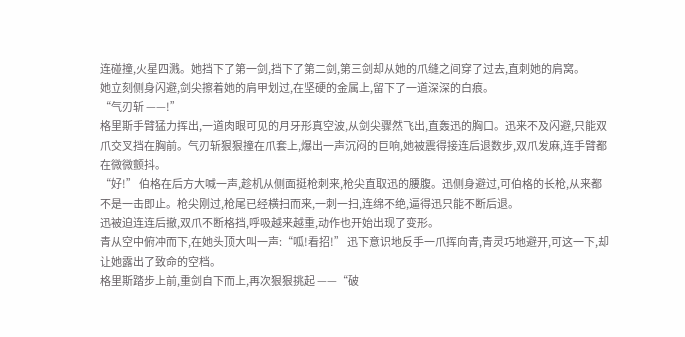连碰撞,火星四溅。她挡下了第一剑,挡下了第二剑,第三剑却从她的爪缝之间穿了过去,直刺她的肩窝。
她立刻侧身闪避,剑尖擦着她的肩甲划过,在坚硬的金属上,留下了一道深深的白痕。
“气刃斩 ——!”
格里斯手臂猛力挥出,一道肉眼可见的月牙形真空波,从剑尖骤然飞出,直轰迅的胸口。迅来不及闪避,只能双爪交叉挡在胸前。气刃斩狠狠撞在爪套上,爆出一声沉闷的巨响,她被震得接连后退数步,双爪发麻,连手臂都在微微颤抖。
“好!” 伯格在后方大喊一声,趁机从侧面挺枪刺来,枪尖直取迅的腰腹。迅侧身避过,可伯格的长枪,从来都不是一击即止。枪尖刚过,枪尾已经横扫而来,一刺一扫,连绵不绝,逼得迅只能不断后退。
迅被迫连连后撤,双爪不断格挡,呼吸越来越重,动作也开始出现了变形。
青从空中俯冲而下,在她头顶大叫一声:“呱!看招!” 迅下意识地反手一爪挥向青,青灵巧地避开,可这一下,却让她露出了致命的空档。
格里斯踏步上前,重剑自下而上,再次狠狠挑起 ——“破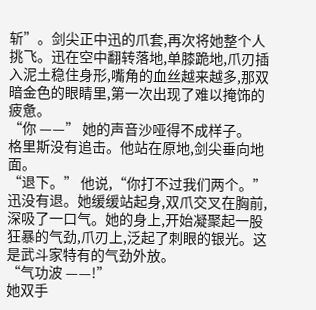斩”。剑尖正中迅的爪套,再次将她整个人挑飞。迅在空中翻转落地,单膝跪地,爪刃插入泥土稳住身形,嘴角的血丝越来越多,那双暗金色的眼睛里,第一次出现了难以掩饰的疲惫。
“你 ——” 她的声音沙哑得不成样子。
格里斯没有追击。他站在原地,剑尖垂向地面。
“退下。” 他说,“你打不过我们两个。”
迅没有退。她缓缓站起身,双爪交叉在胸前,深吸了一口气。她的身上,开始凝聚起一股狂暴的气劲,爪刃上,泛起了刺眼的银光。这是武斗家特有的气劲外放。
“气功波 ——!”
她双手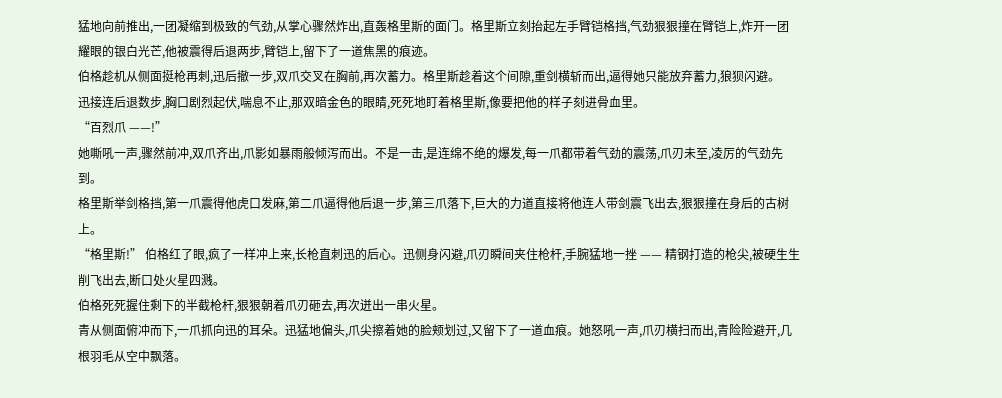猛地向前推出,一团凝缩到极致的气劲,从掌心骤然炸出,直轰格里斯的面门。格里斯立刻抬起左手臂铠格挡,气劲狠狠撞在臂铠上,炸开一团耀眼的银白光芒,他被震得后退两步,臂铠上,留下了一道焦黑的痕迹。
伯格趁机从侧面挺枪再刺,迅后撤一步,双爪交叉在胸前,再次蓄力。格里斯趁着这个间隙,重剑横斩而出,逼得她只能放弃蓄力,狼狈闪避。
迅接连后退数步,胸口剧烈起伏,喘息不止,那双暗金色的眼睛,死死地盯着格里斯,像要把他的样子刻进骨血里。
“百烈爪 ——!”
她嘶吼一声,骤然前冲,双爪齐出,爪影如暴雨般倾泻而出。不是一击,是连绵不绝的爆发,每一爪都带着气劲的震荡,爪刃未至,凌厉的气劲先到。
格里斯举剑格挡,第一爪震得他虎口发麻,第二爪逼得他后退一步,第三爪落下,巨大的力道直接将他连人带剑震飞出去,狠狠撞在身后的古树上。
“格里斯!” 伯格红了眼,疯了一样冲上来,长枪直刺迅的后心。迅侧身闪避,爪刃瞬间夹住枪杆,手腕猛地一挫 —— 精钢打造的枪尖,被硬生生削飞出去,断口处火星四溅。
伯格死死握住剩下的半截枪杆,狠狠朝着爪刃砸去,再次迸出一串火星。
青从侧面俯冲而下,一爪抓向迅的耳朵。迅猛地偏头,爪尖擦着她的脸颊划过,又留下了一道血痕。她怒吼一声,爪刃横扫而出,青险险避开,几根羽毛从空中飘落。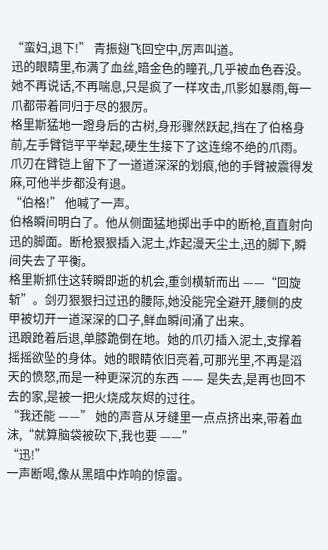“蛮妇,退下!” 青振翅飞回空中,厉声叫道。
迅的眼睛里,布满了血丝,暗金色的瞳孔,几乎被血色吞没。她不再说话,不再喘息,只是疯了一样攻击,爪影如暴雨,每一爪都带着同归于尽的狠厉。
格里斯猛地一蹬身后的古树,身形骤然跃起,挡在了伯格身前,左手臂铠平平举起,硬生生接下了这连绵不绝的爪雨。爪刃在臂铠上留下了一道道深深的划痕,他的手臂被震得发麻,可他半步都没有退。
“伯格!” 他喊了一声。
伯格瞬间明白了。他从侧面猛地掷出手中的断枪,直直射向迅的脚面。断枪狠狠插入泥土,炸起漫天尘土,迅的脚下,瞬间失去了平衡。
格里斯抓住这转瞬即逝的机会,重剑横斩而出 ——“回旋斩”。剑刃狠狠扫过迅的腰际,她没能完全避开,腰侧的皮甲被切开一道深深的口子,鲜血瞬间涌了出来。
迅踉跄着后退,单膝跪倒在地。她的爪刃插入泥土,支撑着摇摇欲坠的身体。她的眼睛依旧亮着,可那光里,不再是滔天的愤怒,而是一种更深沉的东西 —— 是失去,是再也回不去的家,是被一把火烧成灰烬的过往。
“我还能 ——” 她的声音从牙缝里一点点挤出来,带着血沫,“就算脑袋被砍下,我也要 ——”
“迅!”
一声断喝,像从黑暗中炸响的惊雷。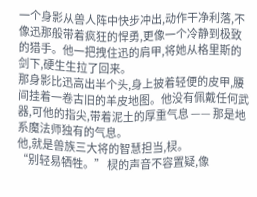一个身影从兽人阵中快步冲出,动作干净利落,不像迅那般带着疯狂的悍勇,更像一个冷静到极致的猎手。他一把拽住迅的肩甲,将她从格里斯的剑下,硬生生拉了回来。
那身影比迅高出半个头,身上披着轻便的皮甲,腰间挂着一卷古旧的羊皮地图。他没有佩戴任何武器,可他的指尖,带着泥土的厚重气息 —— 那是地系魔法师独有的气息。
他,就是兽族三大将的智慧担当,棂。
“别轻易牺牲。” 棂的声音不容置疑,像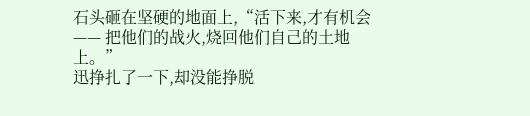石头砸在坚硬的地面上,“活下来,才有机会 —— 把他们的战火,烧回他们自己的土地上。”
迅挣扎了一下,却没能挣脱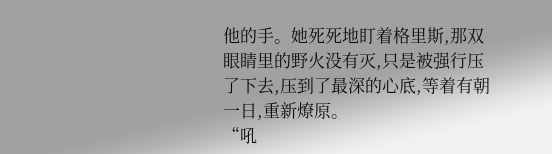他的手。她死死地盯着格里斯,那双眼睛里的野火没有灭,只是被强行压了下去,压到了最深的心底,等着有朝一日,重新燎原。
“吼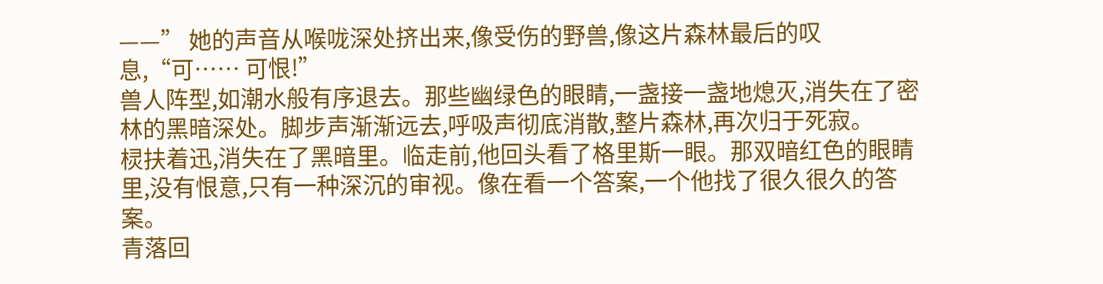——” 她的声音从喉咙深处挤出来,像受伤的野兽,像这片森林最后的叹息,“可…… 可恨!”
兽人阵型,如潮水般有序退去。那些幽绿色的眼睛,一盏接一盏地熄灭,消失在了密林的黑暗深处。脚步声渐渐远去,呼吸声彻底消散,整片森林,再次归于死寂。
棂扶着迅,消失在了黑暗里。临走前,他回头看了格里斯一眼。那双暗红色的眼睛里,没有恨意,只有一种深沉的审视。像在看一个答案,一个他找了很久很久的答案。
青落回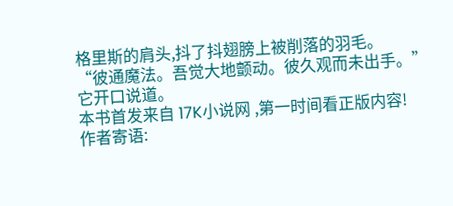格里斯的肩头,抖了抖翅膀上被削落的羽毛。
“彼通魔法。吾觉大地颤动。彼久观而未出手。” 它开口说道。
本书首发来自 17K小说网 ,第一时间看正版内容!
作者寄语: